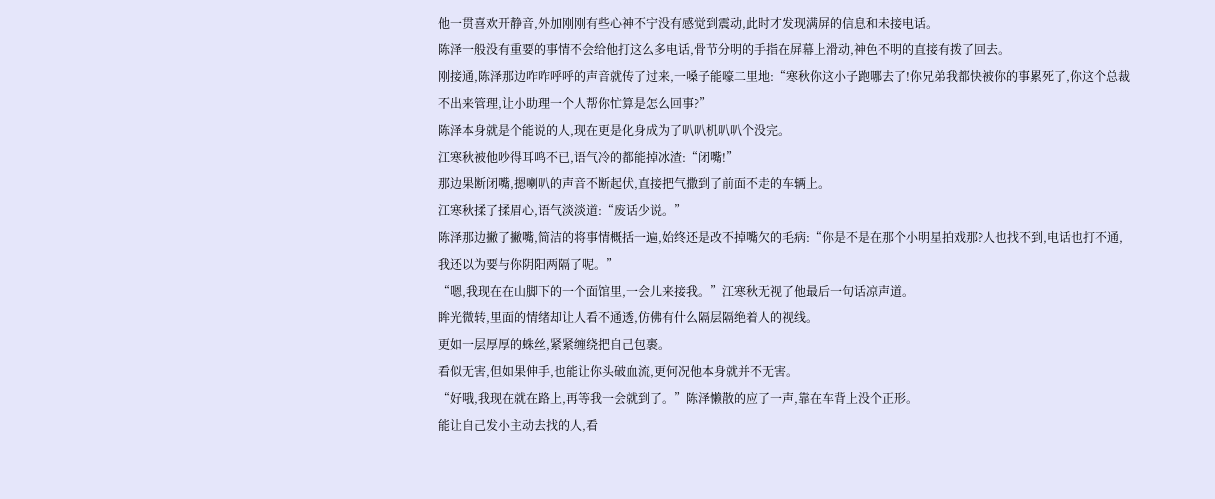他一贯喜欢开静音,外加刚刚有些心神不宁没有感觉到震动,此时才发现满屏的信息和未接电话。
陈泽一般没有重要的事情不会给他打这么多电话,骨节分明的手指在屏幕上滑动,神色不明的直接有拨了回去。
刚接通,陈泽那边咋咋呼呼的声音就传了过来,一嗓子能嚎二里地:“寒秋你这小子跑哪去了!你兄弟我都快被你的事累死了,你这个总裁不出来管理,让小助理一个人帮你忙算是怎么回事?”
陈泽本身就是个能说的人,现在更是化身成为了叭叭机叭叭个没完。
江寒秋被他吵得耳鸣不已,语气冷的都能掉冰渣:“闭嘴!”
那边果断闭嘴,摁喇叭的声音不断起伏,直接把气撒到了前面不走的车辆上。
江寒秋揉了揉眉心,语气淡淡道:“废话少说。”
陈泽那边撇了撇嘴,简洁的将事情概括一遍,始终还是改不掉嘴欠的毛病:“你是不是在那个小明星拍戏那?人也找不到,电话也打不通,我还以为要与你阴阳两隔了呢。”
“嗯,我现在在山脚下的一个面馆里,一会儿来接我。”江寒秋无视了他最后一句话凉声道。
眸光微转,里面的情绪却让人看不通透,仿佛有什么隔层隔绝着人的视线。
更如一层厚厚的蛛丝,紧紧缠绕把自己包裹。
看似无害,但如果伸手,也能让你头破血流,更何况他本身就并不无害。
“好哦,我现在就在路上,再等我一会就到了。”陈泽懒散的应了一声,靠在车背上没个正形。
能让自己发小主动去找的人,看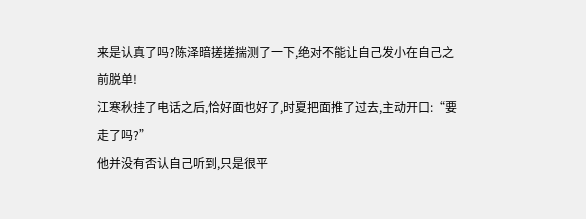来是认真了吗?陈泽暗搓搓揣测了一下,绝对不能让自己发小在自己之前脱单!
江寒秋挂了电话之后,恰好面也好了,时夏把面推了过去,主动开口:“要走了吗?”
他并没有否认自己听到,只是很平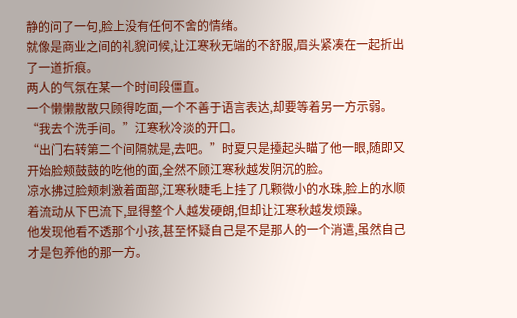静的问了一句,脸上没有任何不舍的情绪。
就像是商业之间的礼貌问候,让江寒秋无端的不舒服,眉头紧凑在一起折出了一道折痕。
两人的气氛在某一个时间段僵直。
一个懒懒散散只顾得吃面,一个不善于语言表达,却要等着另一方示弱。
“我去个洗手间。”江寒秋冷淡的开口。
“出门右转第二个间隔就是,去吧。”时夏只是擡起头瞄了他一眼,随即又开始脸颊鼓鼓的吃他的面,全然不顾江寒秋越发阴沉的脸。
凉水拂过脸颊刺激着面部,江寒秋睫毛上挂了几颗微小的水珠,脸上的水顺着流动从下巴流下,显得整个人越发硬朗,但却让江寒秋越发烦躁。
他发现他看不透那个小孩,甚至怀疑自己是不是那人的一个消遣,虽然自己才是包养他的那一方。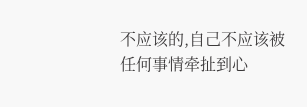不应该的,自己不应该被任何事情牵扯到心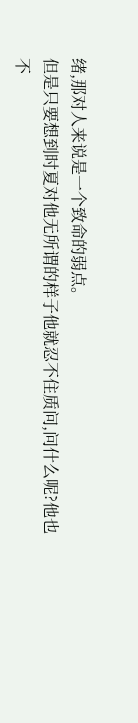绪,那对人来说是一个致命的弱点。
但是只要想到时夏对他无所谓的样子他就忍不住质问,问什么呢?他也不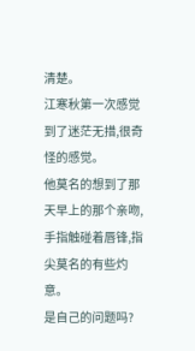清楚。
江寒秋第一次感觉到了迷茫无措,很奇怪的感觉。
他莫名的想到了那天早上的那个亲吻,手指触碰着唇锋,指尖莫名的有些灼意。
是自己的问题吗?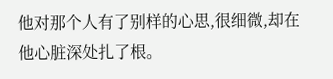他对那个人有了别样的心思,很细微,却在他心脏深处扎了根。